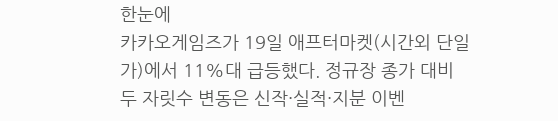한눈에
카카오게임즈가 19일 애프터마켓(시간외 단일가)에서 11%대 급등했다. 정규장 종가 대비 두 자릿수 변동은 신작·실적·지분 이벤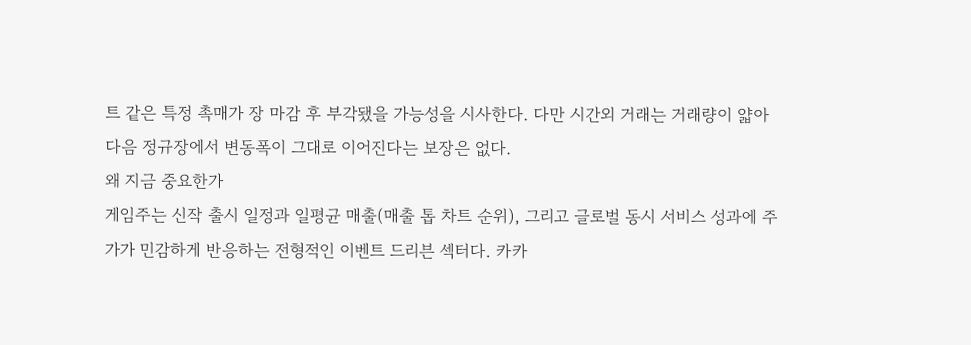트 같은 특정 촉매가 장 마감 후 부각됐을 가능성을 시사한다. 다만 시간외 거래는 거래량이 얇아 다음 정규장에서 변동폭이 그대로 이어진다는 보장은 없다.
왜 지금 중요한가
게임주는 신작 출시 일정과 일평균 매출(매출 톱 차트 순위), 그리고 글로벌 동시 서비스 성과에 주가가 민감하게 반응하는 전형적인 이벤트 드리븐 섹터다. 카카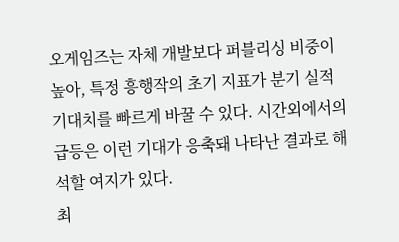오게임즈는 자체 개발보다 퍼블리싱 비중이 높아, 특정 흥행작의 초기 지표가 분기 실적 기대치를 빠르게 바꿀 수 있다. 시간외에서의 급등은 이런 기대가 응축돼 나타난 결과로 해석할 여지가 있다.
최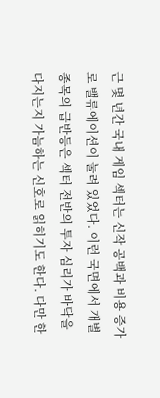근 몇 년간 국내 게임 섹터는 신작 공백과 비용 증가로 밸류에이션이 눌려 있었다. 이런 국면에서 개별 종목의 급반등은 섹터 전반의 투자 심리가 바닥을 다지는지 가늠하는 신호로 읽히기도 한다. 다만 한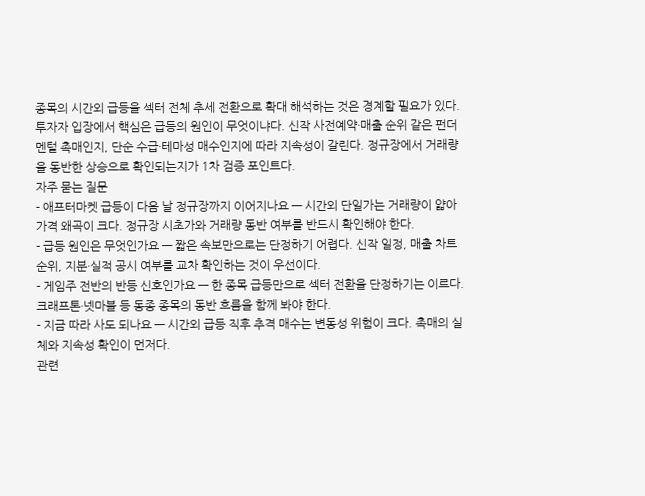종목의 시간외 급등을 섹터 전체 추세 전환으로 확대 해석하는 것은 경계할 필요가 있다.
투자자 입장에서 핵심은 급등의 원인이 무엇이냐다. 신작 사전예약·매출 순위 같은 펀더멘털 촉매인지, 단순 수급·테마성 매수인지에 따라 지속성이 갈린다. 정규장에서 거래량을 동반한 상승으로 확인되는지가 1차 검증 포인트다.
자주 묻는 질문
- 애프터마켓 급등이 다음 날 정규장까지 이어지나요 — 시간외 단일가는 거래량이 얇아 가격 왜곡이 크다. 정규장 시초가와 거래량 동반 여부를 반드시 확인해야 한다.
- 급등 원인은 무엇인가요 — 짧은 속보만으로는 단정하기 어렵다. 신작 일정, 매출 차트 순위, 지분·실적 공시 여부를 교차 확인하는 것이 우선이다.
- 게임주 전반의 반등 신호인가요 — 한 종목 급등만으로 섹터 전환을 단정하기는 이르다. 크래프톤·넷마블 등 동종 종목의 동반 흐름을 함께 봐야 한다.
- 지금 따라 사도 되나요 — 시간외 급등 직후 추격 매수는 변동성 위험이 크다. 촉매의 실체와 지속성 확인이 먼저다.
관련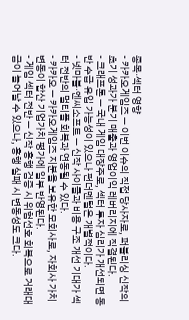종목·섹터 영향
- 카카오게임즈 — 이번 이슈의 직접 당사자로, 퍼블리싱 신작의 초기 성과가 분기 매출과 영업이익 레버리지에 직결된다.
- 크래프톤 — 국내 게임 대장주로, 섹터 투자 심리가 개선되면 동반 수급 유입 가능성이 있으나 펀더멘털은 개별적이다.
- 넷마블·엔씨소프트 — 신작 사이클과 비용 구조 개선 기대가 섹터 전반의 멀티플 회복과 연동될 수 있다.
- 카카오 — 카카오게임즈 지분을 보유한 모회사로, 자회사 가치 변동이 합산 기업가치 평가에 일부 반영된다.
- 게임 섹터 전반 — 신작 흥행 검증 시 위험선호 회복으로 거래대금이 늘어날 수 있으나, 흥행 실패 시 변동성도 크다.